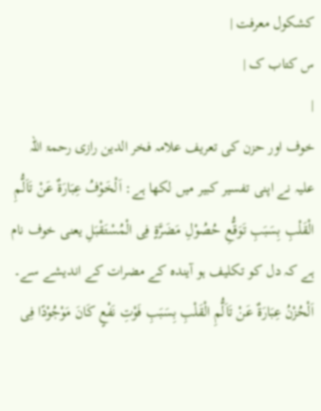کشکول معرفت |
س کتاب ک |
|
خوف اور حزن کی تعریف علامہ فخر الدین رازی رحمۃ اللہ علیہ نے اپنی تفسیر کبیر میں لکھا ہے: اَلْخَوْفُ عِبَارَۃٌ عَنْ تَاَلُّمِ الْقَلْبِ بِسَبَبِ تَوَقُّعِ حُصُوْلِ مَضَرَّۃٍ فِی الْمُسْتَقْبَلِ یعنی خوف نام ہے کہ دل کو تکلیف ہو آیندہ کے مضرات کے اندیشے سے۔ اَلْحُزْنُ عِبَارَۃٌ عَنْ تَاَلُّمِ الْقَلْبِ بِسَبَبِ فَوْتِ نَفْعٍ کَانَ مَوْجُوْدًا فِی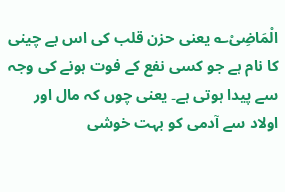الْمَاضِیْ؎ یعنی حزن قلب کی اس بے چینی کا نام ہے جو کسی نفع کے فوت ہونے کی وجہ سے پیدا ہوتی ہے۔ یعنی چوں کہ مال اور اولاد سے آدمی کو بہت خوشی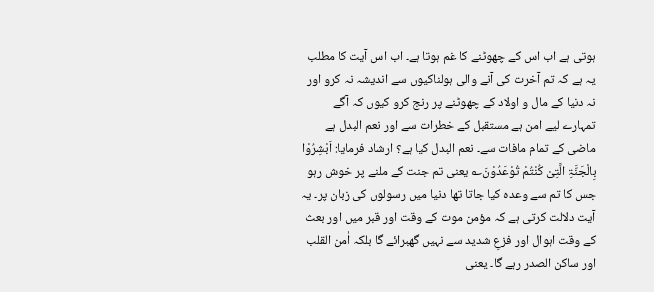ہوتی ہے اب اس کے چھوٹنے کا غم ہوتا ہے۔ اب اس آیت کا مطلب یہ ہے کہ تم آخرت کی آنے والی ہولناکیوں سے اندیشہ نہ کرو اور نہ دنیا کے مال و اولاد کے چھوٹنے پر رنج کرو کیوں کہ آگے تمہارے لیے امن ہے مستقبل کے خطرات سے اور نعم البدل ہے ماضی کے تمام مافات سے۔ نعم البدل کیا ہے؟ ارشاد فرمایا: اَبْشِرُوْا بِالْجَنَّۃِ الَّتِیْ کُنْتُمْ تُوْعَدُوْنَ؎ یعنی تم جنت کے ملنے پر خوش رہو جس کا تم سے وعدہ کیا جاتا تھا دنیا میں رسولوں کی زبان پر۔ یہ آیت دلالت کرتی ہے کہ مؤمن موت کے وقت اور قبر میں اور بعث کے وقت اہوال اور فزعِ شدید سے نہیں گھبرائے گا بلکہ اٰمن القلب اور ساکن الصدر رہے گا۔ یعنی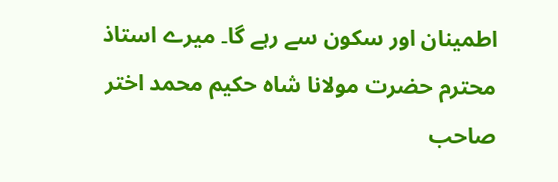اطمینان اور سکون سے رہے گا۔ میرے استاذ محترم حضرت مولانا شاہ حکیم محمد اختر صاحب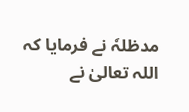مدظلہٗ نے فرمایا کہ اللہ تعالیٰ نے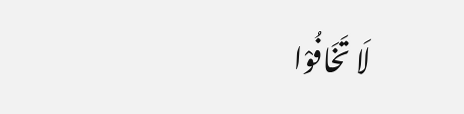لَا تَخَافُوْا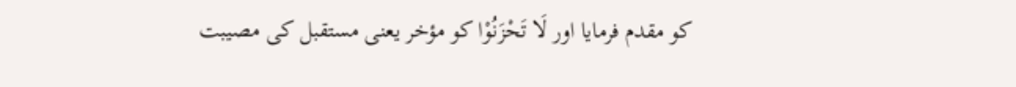کو مقدم فرمایا اور لَا تَحْزَنُوْا کو مؤخر یعنی مستقبل کی مصیبت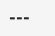---